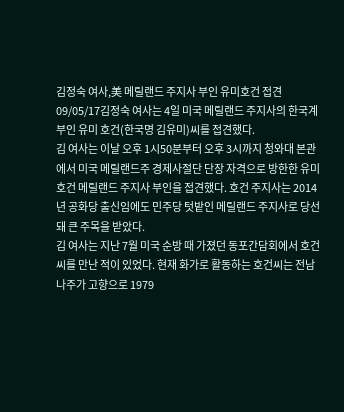김정숙 여사,美 메릴랜드 주지사 부인 유미호건 접견
09/05/17김정숙 여사는 4일 미국 메릴랜드 주지사의 한국계 부인 유미 호건(한국명 김유미)씨를 접견했다.
김 여사는 이날 오후 1시50분부터 오후 3시까지 청와대 본관에서 미국 메릴랜드주 경제사절단 단장 자격으로 방한한 유미 호건 메릴랜드 주지사 부인을 접견했다. 호건 주지사는 2014년 공화당 출신임에도 민주당 텃밭인 메릴랜드 주지사로 당선돼 큰 주목을 받았다.
김 여사는 지난 7월 미국 순방 때 가졌던 동포간담회에서 호건씨를 만난 적이 있었다. 현재 화가로 활동하는 호건씨는 전남 나주가 고향으로 1979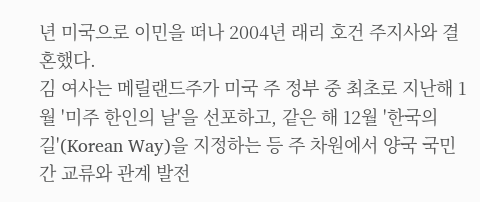년 미국으로 이민을 떠나 2004년 래리 호건 주지사와 결혼했다.
김 여사는 메릴랜드주가 미국 주 정부 중 최초로 지난해 1월 '미주 한인의 날'을 선포하고, 같은 해 12월 '한국의 길'(Korean Way)을 지정하는 등 주 차원에서 양국 국민간 교류와 관계 발전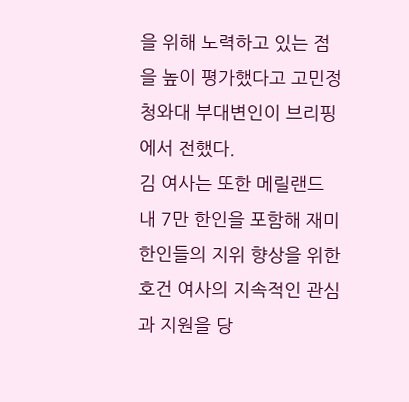을 위해 노력하고 있는 점을 높이 평가했다고 고민정 청와대 부대변인이 브리핑에서 전했다.
김 여사는 또한 메릴랜드 내 7만 한인을 포함해 재미 한인들의 지위 향상을 위한 호건 여사의 지속적인 관심과 지원을 당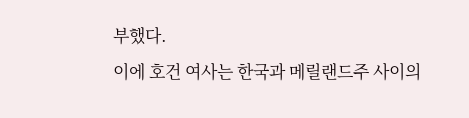부했다.
이에 호건 여사는 한국과 메릴랜드주 사이의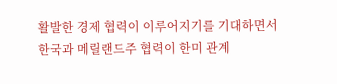활발한 경제 협력이 이루어지기를 기대하면서 한국과 메릴랜드주 협력이 한미 관계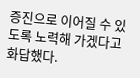증진으로 이어질 수 있도록 노력해 가겠다고 화답했다.